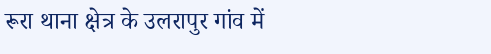रूरा थाना क्षेत्र के उलरापुर गांव में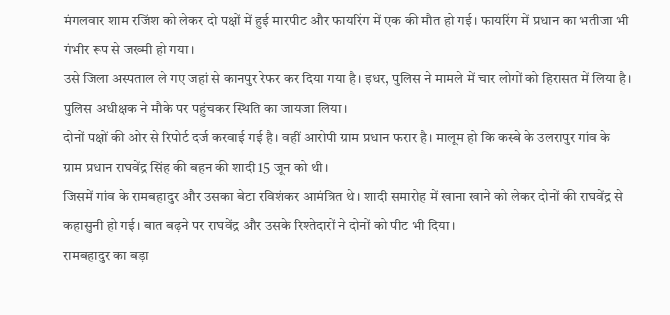मंगलवार शाम रजिंश को लेकर दो पक्षों में हुई मारपीट और फायरिंग में एक की मौत हो गई। फायरिंग में प्रधान का भतीजा भी गंभीर रूप से जख्मी हो गया।
उसे जिला अस्पताल ले गए जहां से कानपुर रेफर कर दिया गया है। इधर, पुलिस ने मामले में चार लोगों को हिरासत में लिया है। पुलिस अधीक्षक ने मौके पर पहुंचकर स्थिति का जायजा लिया।
दोनों पक्षों की ओर से रिपोर्ट दर्ज करवाई गई है। वहीं आरोपी ग्राम प्रधान फरार है। मालूम हो कि कस्बे के उलरापुर गांव के ग्राम प्रधान राघवेंद्र सिंह की बहन की शादी 15 जून को थी।
जिसमें गांव के रामबहादुर और उसका बेटा रविशंकर आमंत्रित थे। शादी समारोह में खाना खाने को लेकर दोनों की राघवेंद्र से कहासुनी हो गई। बात बढ़ने पर राघवेंद्र और उसके रिश्तेदारों ने दोनों को पीट भी दिया।
रामबहादुर का बड़ा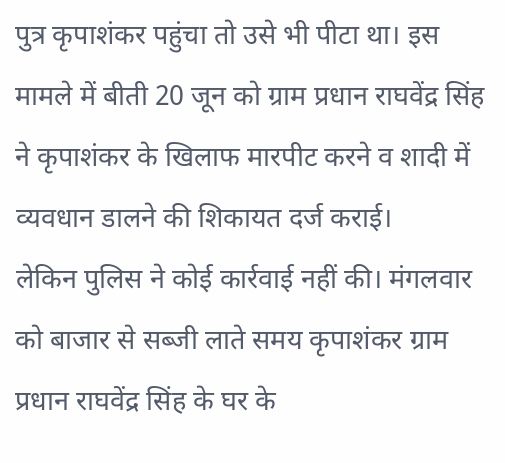पुत्र कृपाशंकर पहुंचा तो उसे भी पीटा था। इस मामले में बीती 20 जून को ग्राम प्रधान राघवेंद्र सिंह ने कृपाशंकर के खिलाफ मारपीट करने व शादी में व्यवधान डालने की शिकायत दर्ज कराई।
लेकिन पुलिस ने कोई कार्रवाई नहीं की। मंगलवार को बाजार से सब्जी लाते समय कृपाशंकर ग्राम प्रधान राघवेंद्र सिंह के घर के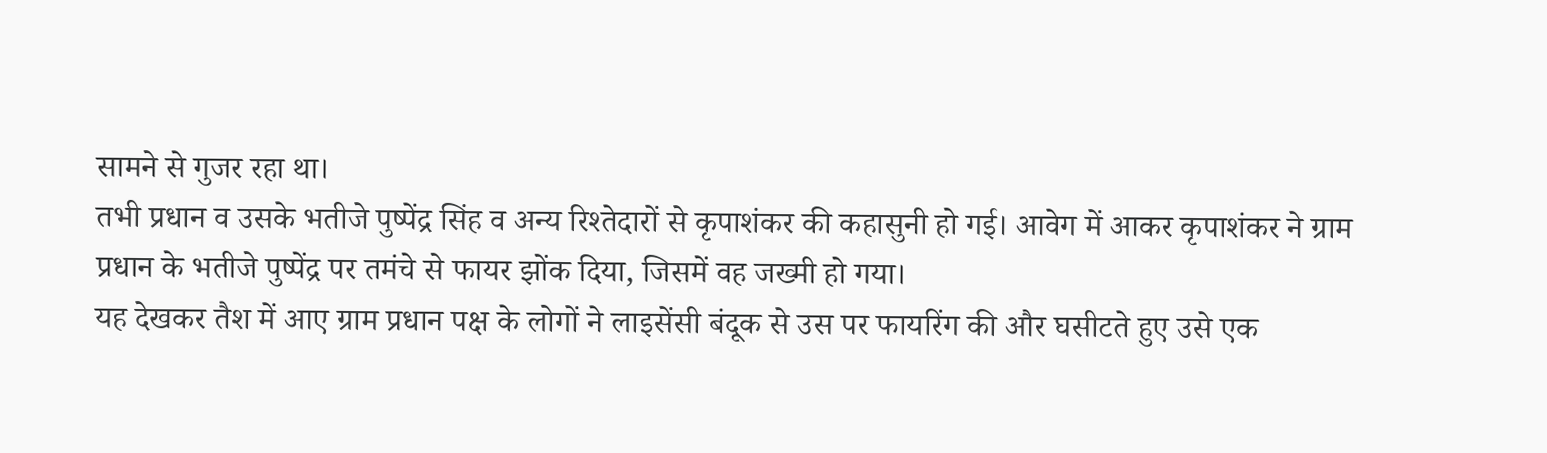सामने से गुजर रहा था।
तभी प्रधान व उसके भतीजे पुष्पेंद्र सिंह व अन्य रिश्तेदारों से कृपाशंकर की कहासुनी हो गई। आवेग में आकर कृपाशंकर ने ग्राम प्रधान के भतीजे पुष्पेंद्र पर तमंचे से फायर झोंक दिया, जिसमें वह जख्मी हो गया।
यह देखकर तैश में आए ग्राम प्रधान पक्ष के लोगों ने लाइसेंसी बंदूक से उस पर फायरिंग की और घसीटते हुए उसे एक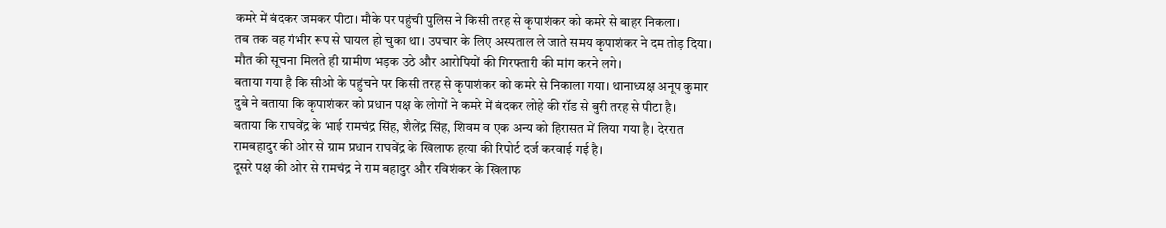कमरे में बंदकर जमकर पीटा। मौके पर पहुंची पुलिस ने किसी तरह से कृपाशंकर को कमरे से बाहर निकला।
तब तक वह गंभीर रूप से घायल हो चुका था। उपचार के लिए अस्पताल ले जाते समय कृपाशंकर ने दम तोड़ दिया। मौत की सूचना मिलते ही ग्रामीण भड़क उठे और आरोपियों की गिरफ्तारी की मांग करने लगे।
बताया गया है कि सीओ के पहुंचने पर किसी तरह से कृपाशंकर को कमरे से निकाला गया। थानाध्यक्ष अनूप कुमार दुबे ने बताया कि कृपाशंकर को प्रधान पक्ष के लोगों ने कमरे में बंदकर लोहे की रॉड से बुरी तरह से पीटा है।
बताया कि राघवेंद्र के भाई रामचंद्र सिंह, शैलेंद्र सिंह, शिवम व एक अन्य को हिरासत में लिया गया है। देररात रामबहादुर की ओर से ग्राम प्रधान राघवेंद्र के खिलाफ हत्या की रिपोर्ट दर्ज करवाई गई है।
दूसरे पक्ष की ओर से रामचंद्र ने राम बहादुर और रविशंकर के खिलाफ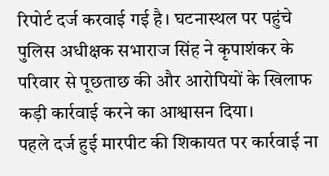रिपोर्ट दर्ज करवाई गई है। घटनास्थल पर पहुंचे पुलिस अधीक्षक सभाराज सिंह ने कृपाशंकर के परिवार से पूछताछ की और आरोपियों के खिलाफ कड़ी कार्रवाई करने का आश्वासन दिया।
पहले दर्ज हुई मारपीट की शिकायत पर कार्रवाई ना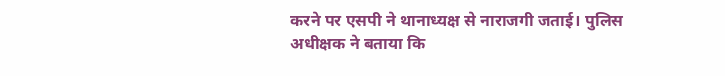करने पर एसपी ने थानाध्यक्ष से नाराजगी जताई। पुलिस अधीक्षक ने बताया कि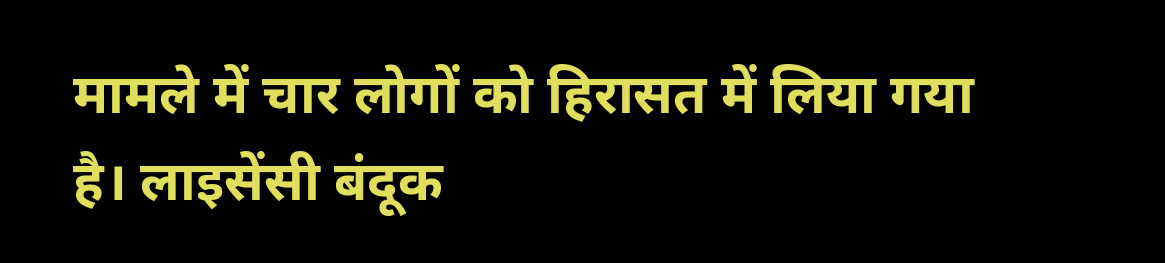मामले में चार लोगों को हिरासत में लिया गया है। लाइसेंसी बंदूक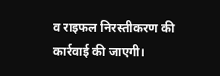व राइफल निरस्तीकरण की कार्रवाई की जाएगी।